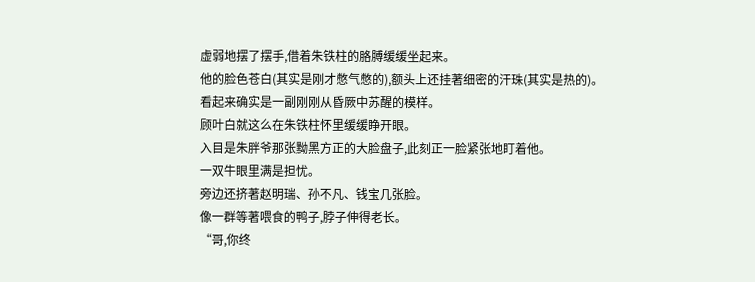虚弱地摆了摆手,借着朱铁柱的胳膊缓缓坐起来。
他的脸色苍白(其实是刚才憋气憋的),额头上还挂著细密的汗珠(其实是热的)。
看起来确实是一副刚刚从昏厥中苏醒的模样。
顾叶白就这么在朱铁柱怀里缓缓睁开眼。
入目是朱胖爷那张黝黑方正的大脸盘子,此刻正一脸紧张地盯着他。
一双牛眼里满是担忧。
旁边还挤著赵明瑞、孙不凡、钱宝几张脸。
像一群等著喂食的鸭子,脖子伸得老长。
“哥,你终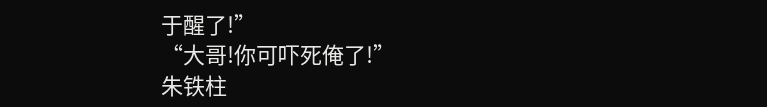于醒了!”
“大哥!你可吓死俺了!”
朱铁柱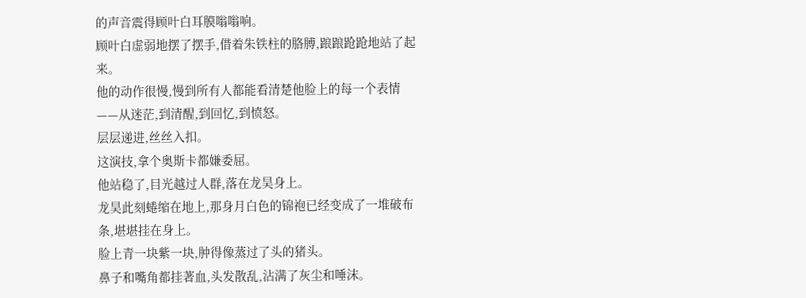的声音震得顾叶白耳膜嗡嗡响。
顾叶白虚弱地摆了摆手,借着朱铁柱的胳膊,踉踉跄跄地站了起来。
他的动作很慢,慢到所有人都能看清楚他脸上的每一个表情——从迷茫,到清醒,到回忆,到愤怒。
层层递进,丝丝入扣。
这演技,拿个奥斯卡都嫌委屈。
他站稳了,目光越过人群,落在龙昊身上。
龙昊此刻蜷缩在地上,那身月白色的锦袍已经变成了一堆破布条,堪堪挂在身上。
脸上青一块紫一块,肿得像蒸过了头的猪头。
鼻子和嘴角都挂著血,头发散乱,沾满了灰尘和唾沫。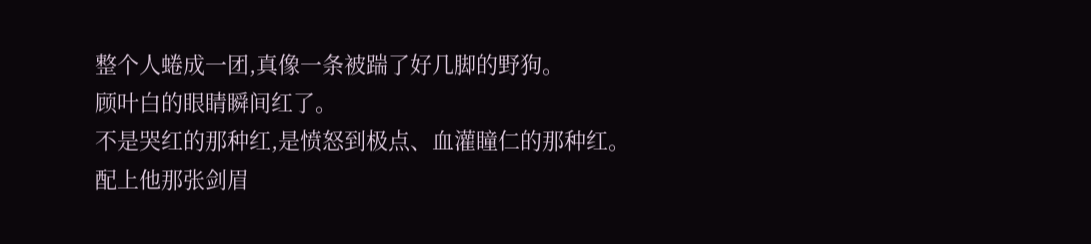整个人蜷成一团,真像一条被踹了好几脚的野狗。
顾叶白的眼睛瞬间红了。
不是哭红的那种红,是愤怒到极点、血灌瞳仁的那种红。
配上他那张剑眉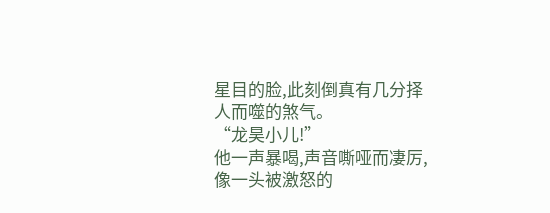星目的脸,此刻倒真有几分择人而噬的煞气。
“龙昊小儿!”
他一声暴喝,声音嘶哑而凄厉,像一头被激怒的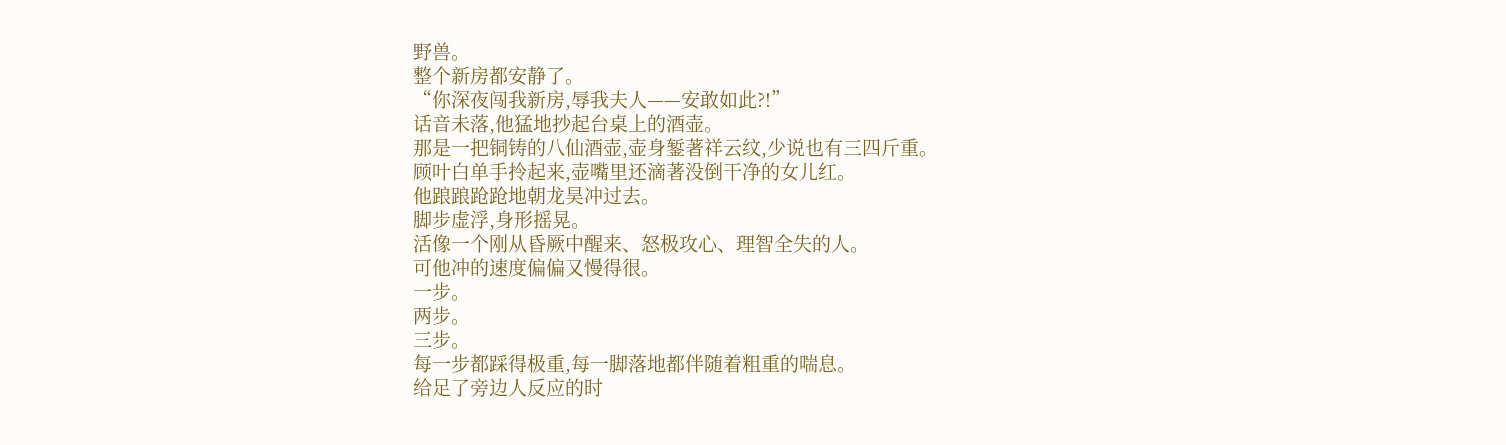野兽。
整个新房都安静了。
“你深夜闯我新房,辱我夫人——安敢如此?!”
话音未落,他猛地抄起台桌上的酒壶。
那是一把铜铸的八仙酒壶,壶身錾著祥云纹,少说也有三四斤重。
顾叶白单手拎起来,壶嘴里还滴著没倒干净的女儿红。
他踉踉跄跄地朝龙昊冲过去。
脚步虚浮,身形摇晃。
活像一个刚从昏厥中醒来、怒极攻心、理智全失的人。
可他冲的速度偏偏又慢得很。
一步。
两步。
三步。
每一步都踩得极重,每一脚落地都伴随着粗重的喘息。
给足了旁边人反应的时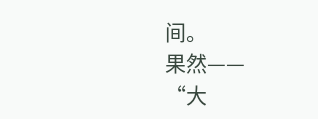间。
果然——
“大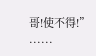哥!使不得!”
......